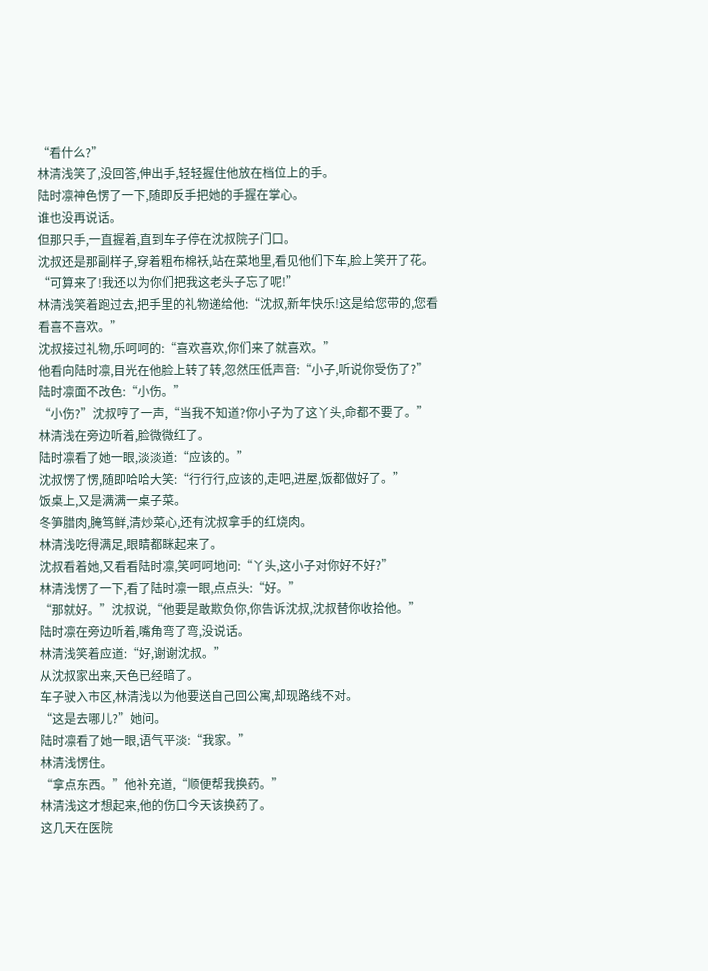“看什么?”
林清浅笑了,没回答,伸出手,轻轻握住他放在档位上的手。
陆时凛神色愣了一下,随即反手把她的手握在掌心。
谁也没再说话。
但那只手,一直握着,直到车子停在沈叔院子门口。
沈叔还是那副样子,穿着粗布棉袄,站在菜地里,看见他们下车,脸上笑开了花。
“可算来了!我还以为你们把我这老头子忘了呢!”
林清浅笑着跑过去,把手里的礼物递给他:“沈叔,新年快乐!这是给您带的,您看看喜不喜欢。”
沈叔接过礼物,乐呵呵的:“喜欢喜欢,你们来了就喜欢。”
他看向陆时凛,目光在他脸上转了转,忽然压低声音:“小子,听说你受伤了?”
陆时凛面不改色:“小伤。”
“小伤?”沈叔哼了一声,“当我不知道?你小子为了这丫头,命都不要了。”
林清浅在旁边听着,脸微微红了。
陆时凛看了她一眼,淡淡道:“应该的。”
沈叔愣了愣,随即哈哈大笑:“行行行,应该的,走吧,进屋,饭都做好了。”
饭桌上,又是满满一桌子菜。
冬笋腊肉,腌笃鲜,清炒菜心,还有沈叔拿手的红烧肉。
林清浅吃得满足,眼睛都眯起来了。
沈叔看着她,又看看陆时凛,笑呵呵地问:“丫头,这小子对你好不好?”
林清浅愣了一下,看了陆时凛一眼,点点头:“好。”
“那就好。”沈叔说,“他要是敢欺负你,你告诉沈叔,沈叔替你收拾他。”
陆时凛在旁边听着,嘴角弯了弯,没说话。
林清浅笑着应道:“好,谢谢沈叔。”
从沈叔家出来,天色已经暗了。
车子驶入市区,林清浅以为他要送自己回公寓,却现路线不对。
“这是去哪儿?”她问。
陆时凛看了她一眼,语气平淡:“我家。”
林清浅愣住。
“拿点东西。”他补充道,“顺便帮我换药。”
林清浅这才想起来,他的伤口今天该换药了。
这几天在医院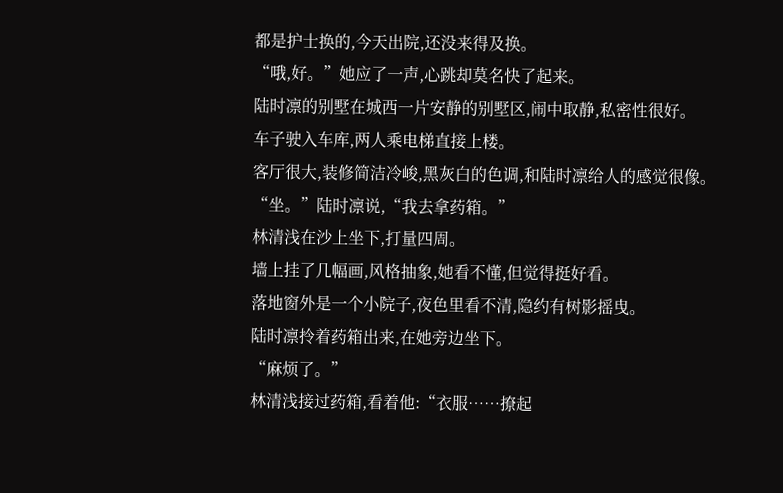都是护士换的,今天出院,还没来得及换。
“哦,好。”她应了一声,心跳却莫名快了起来。
陆时凛的别墅在城西一片安静的别墅区,闹中取静,私密性很好。
车子驶入车库,两人乘电梯直接上楼。
客厅很大,装修简洁冷峻,黑灰白的色调,和陆时凛给人的感觉很像。
“坐。”陆时凛说,“我去拿药箱。”
林清浅在沙上坐下,打量四周。
墙上挂了几幅画,风格抽象,她看不懂,但觉得挺好看。
落地窗外是一个小院子,夜色里看不清,隐约有树影摇曳。
陆时凛拎着药箱出来,在她旁边坐下。
“麻烦了。”
林清浅接过药箱,看着他:“衣服……撩起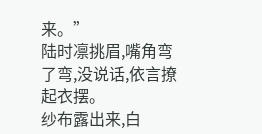来。”
陆时凛挑眉,嘴角弯了弯,没说话,依言撩起衣摆。
纱布露出来,白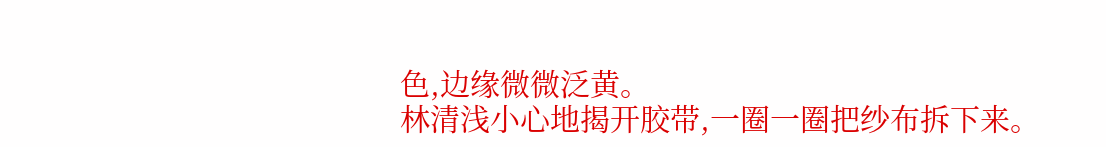色,边缘微微泛黄。
林清浅小心地揭开胶带,一圈一圈把纱布拆下来。